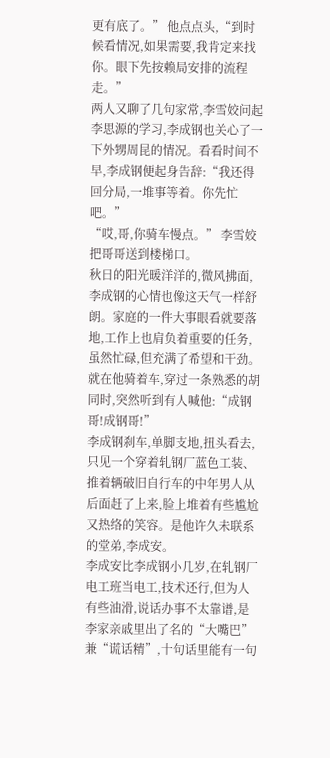更有底了。” 他点点头,“到时候看情况,如果需要,我肯定来找你。眼下先按赖局安排的流程走。”
两人又聊了几句家常,李雪姣问起李思源的学习,李成钢也关心了一下外甥周昆的情况。看看时间不早,李成钢便起身告辞:“我还得回分局,一堆事等着。你先忙吧。”
“哎,哥,你骑车慢点。” 李雪姣把哥哥送到楼梯口。
秋日的阳光暖洋洋的,微风拂面,李成钢的心情也像这天气一样舒朗。家庭的一件大事眼看就要落地,工作上也肩负着重要的任务,虽然忙碌,但充满了希望和干劲。
就在他骑着车,穿过一条熟悉的胡同时,突然听到有人喊他:“成钢哥!成钢哥!”
李成钢刹车,单脚支地,扭头看去,只见一个穿着轧钢厂蓝色工装、推着辆破旧自行车的中年男人从后面赶了上来,脸上堆着有些尴尬又热络的笑容。是他许久未联系的堂弟,李成安。
李成安比李成钢小几岁,在轧钢厂电工班当电工,技术还行,但为人有些油滑,说话办事不太靠谱,是李家亲戚里出了名的“大嘴巴”兼“谎话精”,十句话里能有一句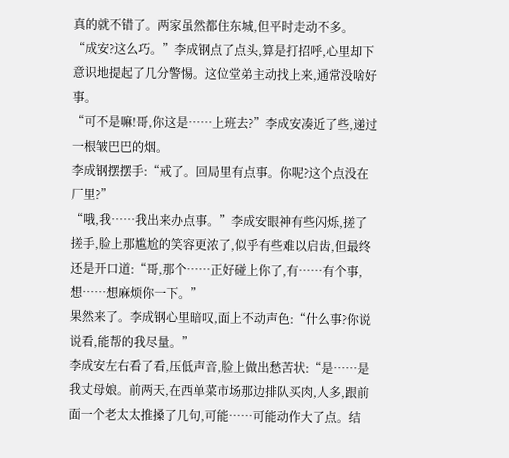真的就不错了。两家虽然都住东城,但平时走动不多。
“成安?这么巧。”李成钢点了点头,算是打招呼,心里却下意识地提起了几分警惕。这位堂弟主动找上来,通常没啥好事。
“可不是嘛!哥,你这是……上班去?”李成安凑近了些,递过一根皱巴巴的烟。
李成钢摆摆手:“戒了。回局里有点事。你呢?这个点没在厂里?”
“哦,我……我出来办点事。”李成安眼神有些闪烁,搓了搓手,脸上那尴尬的笑容更浓了,似乎有些难以启齿,但最终还是开口道:“哥,那个……正好碰上你了,有……有个事,想……想麻烦你一下。”
果然来了。李成钢心里暗叹,面上不动声色:“什么事?你说说看,能帮的我尽量。”
李成安左右看了看,压低声音,脸上做出愁苦状:“是……是我丈母娘。前两天,在西单菜市场那边排队买肉,人多,跟前面一个老太太推搡了几句,可能……可能动作大了点。结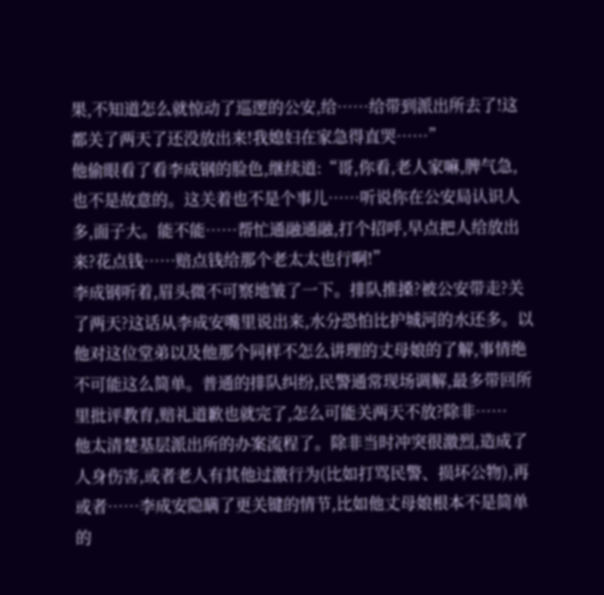果,不知道怎么就惊动了巡逻的公安,给……给带到派出所去了!这都关了两天了还没放出来!我媳妇在家急得直哭……”
他偷眼看了看李成钢的脸色,继续道:“哥,你看,老人家嘛,脾气急,也不是故意的。这关着也不是个事儿……听说你在公安局认识人多,面子大。能不能……帮忙通融通融,打个招呼,早点把人给放出来?花点钱……赔点钱给那个老太太也行啊!”
李成钢听着,眉头微不可察地皱了一下。排队推搡?被公安带走?关了两天?这话从李成安嘴里说出来,水分恐怕比护城河的水还多。以他对这位堂弟以及他那个同样不怎么讲理的丈母娘的了解,事情绝不可能这么简单。普通的排队纠纷,民警通常现场调解,最多带回所里批评教育,赔礼道歉也就完了,怎么可能关两天不放?除非……
他太清楚基层派出所的办案流程了。除非当时冲突很激烈,造成了人身伤害,或者老人有其他过激行为(比如打骂民警、损坏公物),再或者……李成安隐瞒了更关键的情节,比如他丈母娘根本不是简单的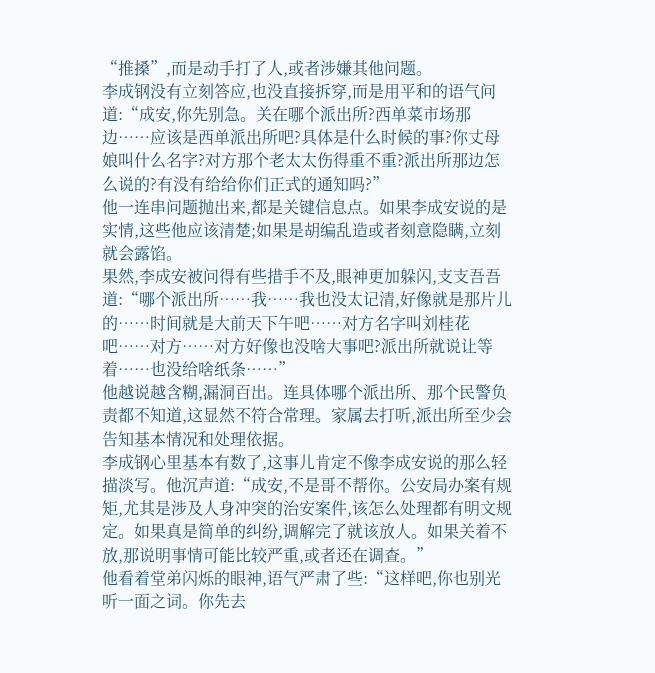“推搡”,而是动手打了人,或者涉嫌其他问题。
李成钢没有立刻答应,也没直接拆穿,而是用平和的语气问道:“成安,你先别急。关在哪个派出所?西单菜市场那边……应该是西单派出所吧?具体是什么时候的事?你丈母娘叫什么名字?对方那个老太太伤得重不重?派出所那边怎么说的?有没有给给你们正式的通知吗?”
他一连串问题抛出来,都是关键信息点。如果李成安说的是实情,这些他应该清楚;如果是胡编乱造或者刻意隐瞒,立刻就会露馅。
果然,李成安被问得有些措手不及,眼神更加躲闪,支支吾吾道:“哪个派出所……我……我也没太记清,好像就是那片儿的……时间就是大前天下午吧……对方名字叫刘桂花吧……对方……对方好像也没啥大事吧?派出所就说让等着……也没给啥纸条……”
他越说越含糊,漏洞百出。连具体哪个派出所、那个民警负责都不知道,这显然不符合常理。家属去打听,派出所至少会告知基本情况和处理依据。
李成钢心里基本有数了,这事儿肯定不像李成安说的那么轻描淡写。他沉声道:“成安,不是哥不帮你。公安局办案有规矩,尤其是涉及人身冲突的治安案件,该怎么处理都有明文规定。如果真是简单的纠纷,调解完了就该放人。如果关着不放,那说明事情可能比较严重,或者还在调查。”
他看着堂弟闪烁的眼神,语气严肃了些:“这样吧,你也别光听一面之词。你先去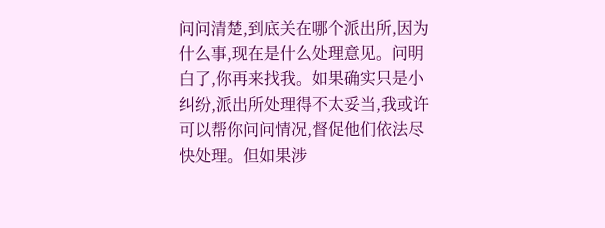问问清楚,到底关在哪个派出所,因为什么事,现在是什么处理意见。问明白了,你再来找我。如果确实只是小纠纷,派出所处理得不太妥当,我或许可以帮你问问情况,督促他们依法尽快处理。但如果涉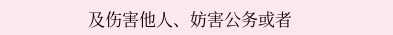及伤害他人、妨害公务或者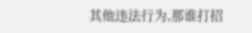其他违法行为,那谁打招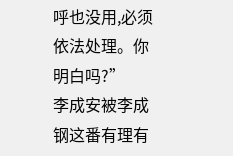呼也没用,必须依法处理。你明白吗?”
李成安被李成钢这番有理有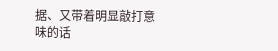据、又带着明显敲打意味的话